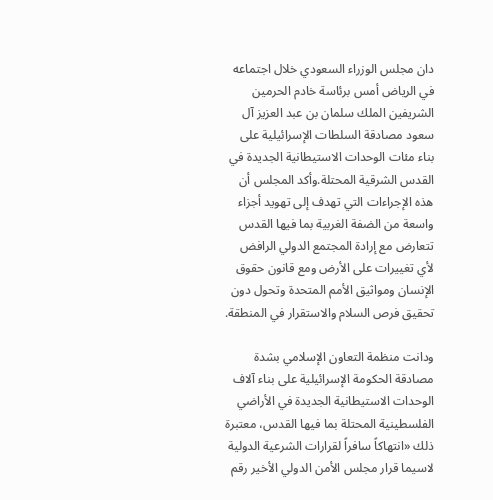دان مجلس الوزراء السعودي خلال اجتماعه في الرياض أمس برئاسة خادم الحرمين الشريفين الملك سلمان بن عبد العزيز آل سعود مصادقة السلطات الإسرائيلية على بناء مئات الوحدات الاستيطانية الجديدة في القدس الشرقية المحتلة.وأكد المجلس أن هذه الإجراءات التي تهدف إلى تهويد أجزاء واسعة من الضفة الغربية بما فيها القدس تتعارض مع إرادة المجتمع الدولي الرافض لأي تغييرات على الأرض ومع قانون حقوق الإنسان ومواثيق الأمم المتحدة وتحول دون تحقيق فرص السلام والاستقرار في المنطقة.

ودانت منظمة التعاون الإسلامي بشدة مصادقة الحكومة الإسرائيلية على بناء آلاف الوحدات الاستيطانية الجديدة في الأراضي الفلسطينية المحتلة بما فيها القدس، معتبرة ذلك «انتهاكاً سافراً لقرارات الشرعية الدولية لاسيما قرار مجلس الأمن الدولي الأخير رقم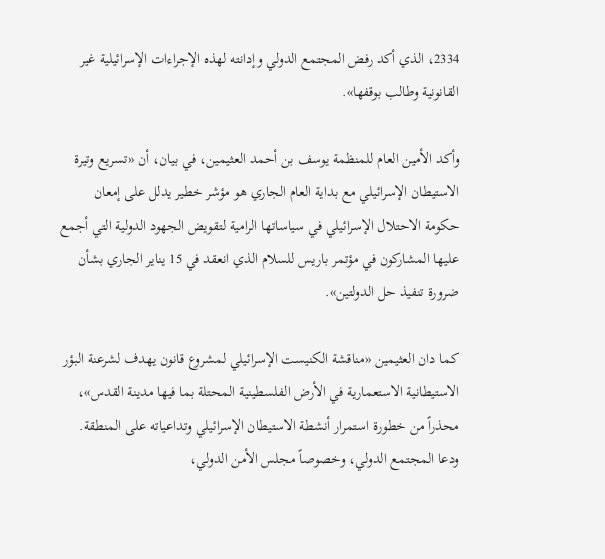2334، الذي أكد رفض المجتمع الدولي وإدانته لهذه الإجراءات الإسرائيلية غير القانونية وطالب بوقفها».

وأكد الأمين العام للمنظمة يوسف بن أحمد العثيمين، في بيان، أن «تسريع وتيرة الاستيطان الإسرائيلي مع بداية العام الجاري هو مؤشر خطير يدلل على إمعان حكومة الاحتلال الإسرائيلي في سياساتها الرامية لتقويض الجهود الدولية التي أجمع عليها المشاركون في مؤتمر باريس للسلام الذي انعقد في 15 يناير الجاري بشأن ضرورة تنفيذ حل الدولتين».

كما دان العثيمين «مناقشة الكنيست الإسرائيلي لمشروع قانون يهدف لشرعنة البؤر الاستيطانية الاستعمارية في الأرض الفلسطينية المحتلة بما فيها مدينة القدس»، محذراً من خطورة استمرار أنشطة الاستيطان الإسرائيلي وتداعياته على المنطقة. ودعا المجتمع الدولي، وخصوصاً مجلس الأمن الدولي،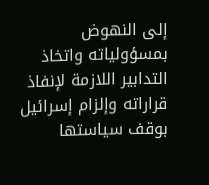إلى النهوض بمسؤولياته واتخاذ التدابير اللازمة لإنفاذ قراراته وإلزام إسرائيل بوقف سياستها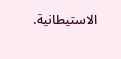الاستيطانية.